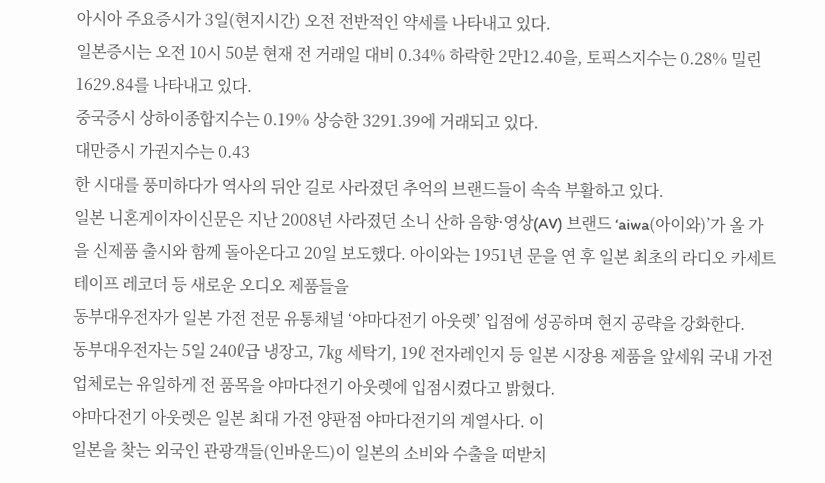아시아 주요증시가 3일(현지시간) 오전 전반적인 약세를 나타내고 있다.
일본증시는 오전 10시 50분 현재 전 거래일 대비 0.34% 하락한 2만12.40을, 토픽스지수는 0.28% 밀린 1629.84를 나타내고 있다.
중국증시 상하이종합지수는 0.19% 상승한 3291.39에 거래되고 있다.
대만증시 가권지수는 0.43
한 시대를 풍미하다가 역사의 뒤안 길로 사라졌던 추억의 브랜드들이 속속 부활하고 있다.
일본 니혼게이자이신문은 지난 2008년 사라졌던 소니 산하 음향·영상(AV) 브랜드 ‘aiwa(아이와)’가 올 가을 신제품 출시와 함께 돌아온다고 20일 보도했다. 아이와는 1951년 문을 연 후 일본 최초의 라디오 카세트 테이프 레코더 등 새로운 오디오 제품들을
동부대우전자가 일본 가전 전문 유통채널 ‘야마다전기 아웃렛’ 입점에 성공하며 현지 공략을 강화한다.
동부대우전자는 5일 240ℓ급 냉장고, 7㎏ 세탁기, 19ℓ 전자레인지 등 일본 시장용 제품을 앞세워 국내 가전업체로는 유일하게 전 품목을 야마다전기 아웃렛에 입점시켰다고 밝혔다.
야마다전기 아웃렛은 일본 최대 가전 양판점 야마다전기의 계열사다. 이
일본을 찾는 외국인 관광객들(인바운드)이 일본의 소비와 수출을 떠받치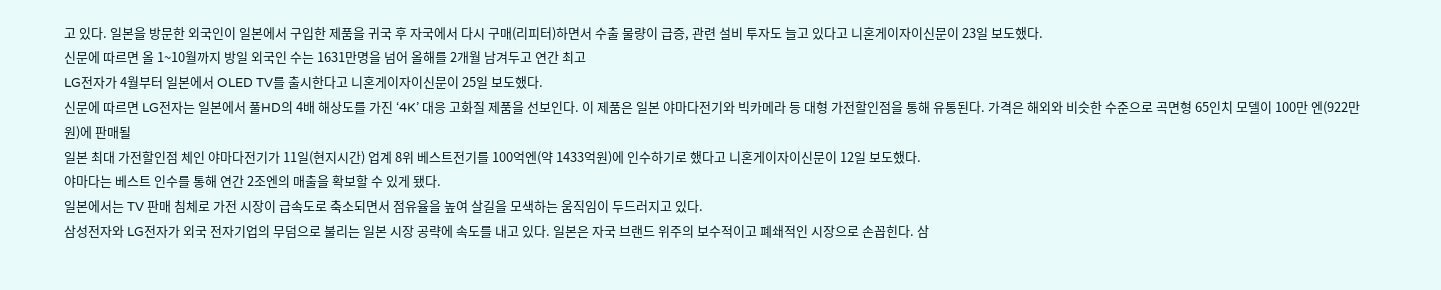고 있다. 일본을 방문한 외국인이 일본에서 구입한 제품을 귀국 후 자국에서 다시 구매(리피터)하면서 수출 물량이 급증, 관련 설비 투자도 늘고 있다고 니혼게이자이신문이 23일 보도했다.
신문에 따르면 올 1~10월까지 방일 외국인 수는 1631만명을 넘어 올해를 2개월 남겨두고 연간 최고
LG전자가 4월부터 일본에서 OLED TV를 출시한다고 니혼게이자이신문이 25일 보도했다.
신문에 따르면 LG전자는 일본에서 풀HD의 4배 해상도를 가진 ‘4K’ 대응 고화질 제품을 선보인다. 이 제품은 일본 야마다전기와 빅카메라 등 대형 가전할인점을 통해 유통된다. 가격은 해외와 비슷한 수준으로 곡면형 65인치 모델이 100만 엔(922만 원)에 판매될
일본 최대 가전할인점 체인 야마다전기가 11일(현지시간) 업계 8위 베스트전기를 100억엔(약 1433억원)에 인수하기로 했다고 니혼게이자이신문이 12일 보도했다.
야마다는 베스트 인수를 통해 연간 2조엔의 매출을 확보할 수 있게 됐다.
일본에서는 TV 판매 침체로 가전 시장이 급속도로 축소되면서 점유율을 높여 살길을 모색하는 움직임이 두드러지고 있다.
삼성전자와 LG전자가 외국 전자기업의 무덤으로 불리는 일본 시장 공략에 속도를 내고 있다. 일본은 자국 브랜드 위주의 보수적이고 폐쇄적인 시장으로 손꼽힌다. 삼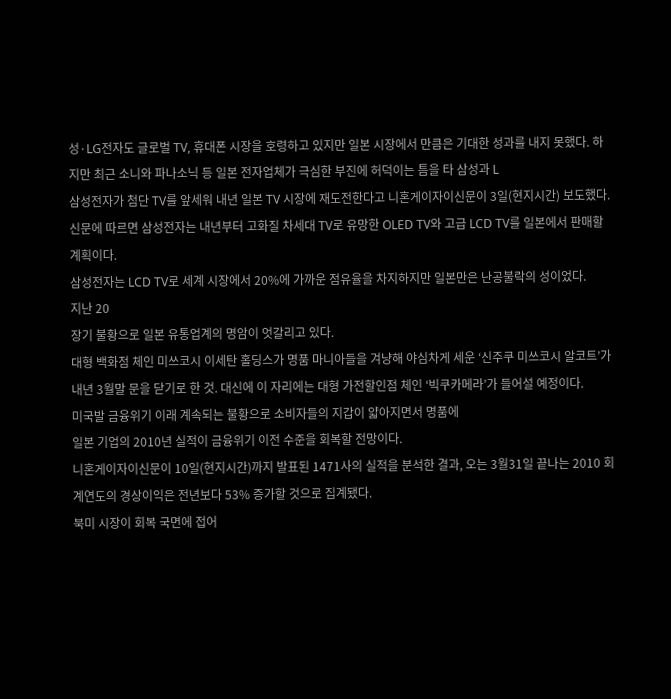성·LG전자도 글로벌 TV, 휴대폰 시장을 호령하고 있지만 일본 시장에서 만큼은 기대한 성과를 내지 못했다. 하지만 최근 소니와 파나소닉 등 일본 전자업체가 극심한 부진에 허덕이는 틈을 타 삼성과 L
삼성전자가 첨단 TV를 앞세워 내년 일본 TV 시장에 재도전한다고 니혼게이자이신문이 3일(현지시간) 보도했다.
신문에 따르면 삼성전자는 내년부터 고화질 차세대 TV로 유망한 OLED TV와 고급 LCD TV를 일본에서 판매할 계획이다.
삼성전자는 LCD TV로 세계 시장에서 20%에 가까운 점유율을 차지하지만 일본만은 난공불락의 성이었다.
지난 20
장기 불황으로 일본 유통업계의 명암이 엇갈리고 있다.
대형 백화점 체인 미쓰코시 이세탄 홀딩스가 명품 마니아들을 겨냥해 야심차게 세운 ‘신주쿠 미쓰코시 알코트’가 내년 3월말 문을 닫기로 한 것. 대신에 이 자리에는 대형 가전할인점 체인 ‘빅쿠카메라’가 들어설 예정이다.
미국발 금융위기 이래 계속되는 불황으로 소비자들의 지갑이 얇아지면서 명품에
일본 기업의 2010년 실적이 금융위기 이전 수준을 회복할 전망이다.
니혼게이자이신문이 10일(현지시간)까지 발표된 1471사의 실적을 분석한 결과, 오는 3월31일 끝나는 2010 회계연도의 경상이익은 전년보다 53% 증가할 것으로 집계됐다.
북미 시장이 회복 국면에 접어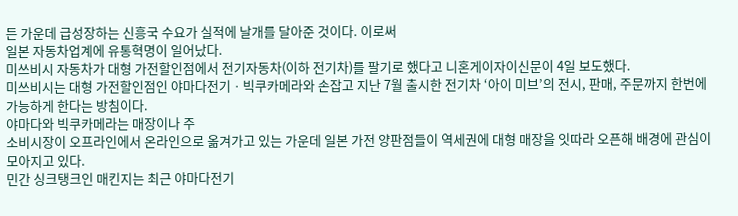든 가운데 급성장하는 신흥국 수요가 실적에 날개를 달아준 것이다. 이로써
일본 자동차업계에 유통혁명이 일어났다.
미쓰비시 자동차가 대형 가전할인점에서 전기자동차(이하 전기차)를 팔기로 했다고 니혼게이자이신문이 4일 보도했다.
미쓰비시는 대형 가전할인점인 야마다전기ㆍ빅쿠카메라와 손잡고 지난 7월 출시한 전기차 ‘아이 미브’의 전시, 판매, 주문까지 한번에 가능하게 한다는 방침이다.
야마다와 빅쿠카메라는 매장이나 주
소비시장이 오프라인에서 온라인으로 옮겨가고 있는 가운데 일본 가전 양판점들이 역세권에 대형 매장을 잇따라 오픈해 배경에 관심이 모아지고 있다.
민간 싱크탱크인 매킨지는 최근 야마다전기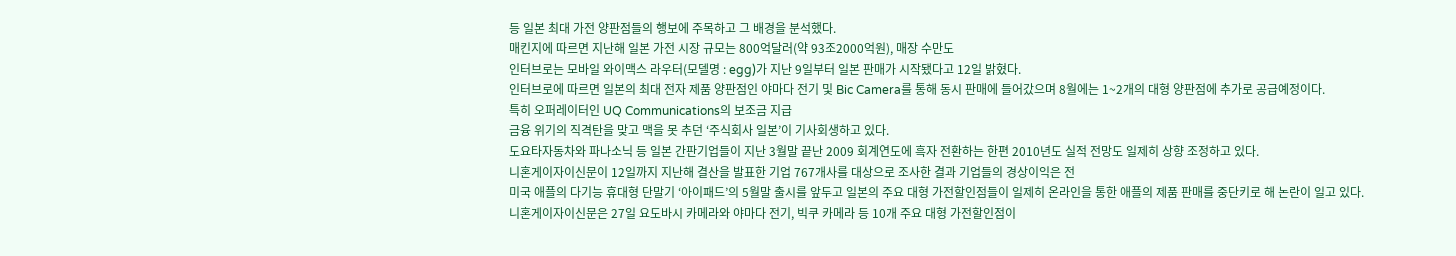등 일본 최대 가전 양판점들의 행보에 주목하고 그 배경을 분석했다.
매킨지에 따르면 지난해 일본 가전 시장 규모는 800억달러(약 93조2000억원), 매장 수만도
인터브로는 모바일 와이맥스 라우터(모델명 : egg)가 지난 9일부터 일본 판매가 시작됐다고 12일 밝혔다.
인터브로에 따르면 일본의 최대 전자 제품 양판점인 야마다 전기 및 Bic Camera를 통해 동시 판매에 들어갔으며 8월에는 1~2개의 대형 양판점에 추가로 공급예정이다.
특히 오퍼레이터인 UQ Communications의 보조금 지급
금융 위기의 직격탄을 맞고 맥을 못 추던 ‘주식회사 일본’이 기사회생하고 있다.
도요타자동차와 파나소닉 등 일본 간판기업들이 지난 3월말 끝난 2009 회계연도에 흑자 전환하는 한편 2010년도 실적 전망도 일제히 상향 조정하고 있다.
니혼게이자이신문이 12일까지 지난해 결산을 발표한 기업 767개사를 대상으로 조사한 결과 기업들의 경상이익은 전
미국 애플의 다기능 휴대형 단말기 ‘아이패드’의 5월말 출시를 앞두고 일본의 주요 대형 가전할인점들이 일제히 온라인을 통한 애플의 제품 판매를 중단키로 해 논란이 일고 있다.
니혼게이자이신문은 27일 요도바시 카메라와 야마다 전기, 빅쿠 카메라 등 10개 주요 대형 가전할인점이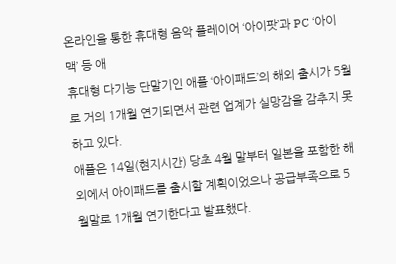온라인을 통한 휴대형 음악 플레이어 ‘아이팟’과 PC ‘아이맥’ 등 애
휴대형 다기능 단말기인 애플 ‘아이패드’의 해외 출시가 5월로 거의 1개월 연기되면서 관련 업계가 실망감을 감추지 못하고 있다.
애플은 14일(현지시간) 당초 4월 말부터 일본을 포함한 해외에서 아이패드를 출시할 계획이었으나 공급부족으로 5월말로 1개월 연기한다고 발표했다.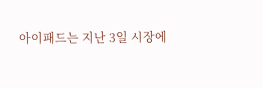아이패드는 지난 3일 시장에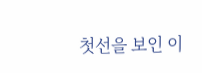첫선을 보인 이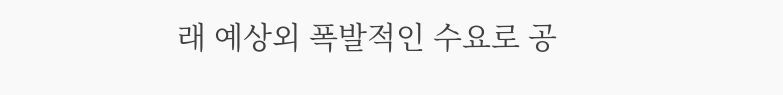래 예상외 폭발적인 수요로 공